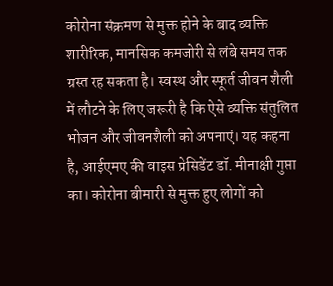कोरोना संक्रमण से मुक्त होने के बाद व्यक्ति शारीरिक, मानसिक कमजोरी से लंबे समय तक ग्रस्त रह सकता है। स्वस्थ और स्फूर्त जीवन शैली में लौटने के लिए जरूरी है कि ऐसे व्यक्ति संतुलित भोजन और जीवनशैली को अपनाएं। यह कहना है, आईएमए की वाइस प्रेसिडेंट डॉ. मीनाक्षी गुप्ता का। कोरोना बीमारी से मुक्त हुए लोगों को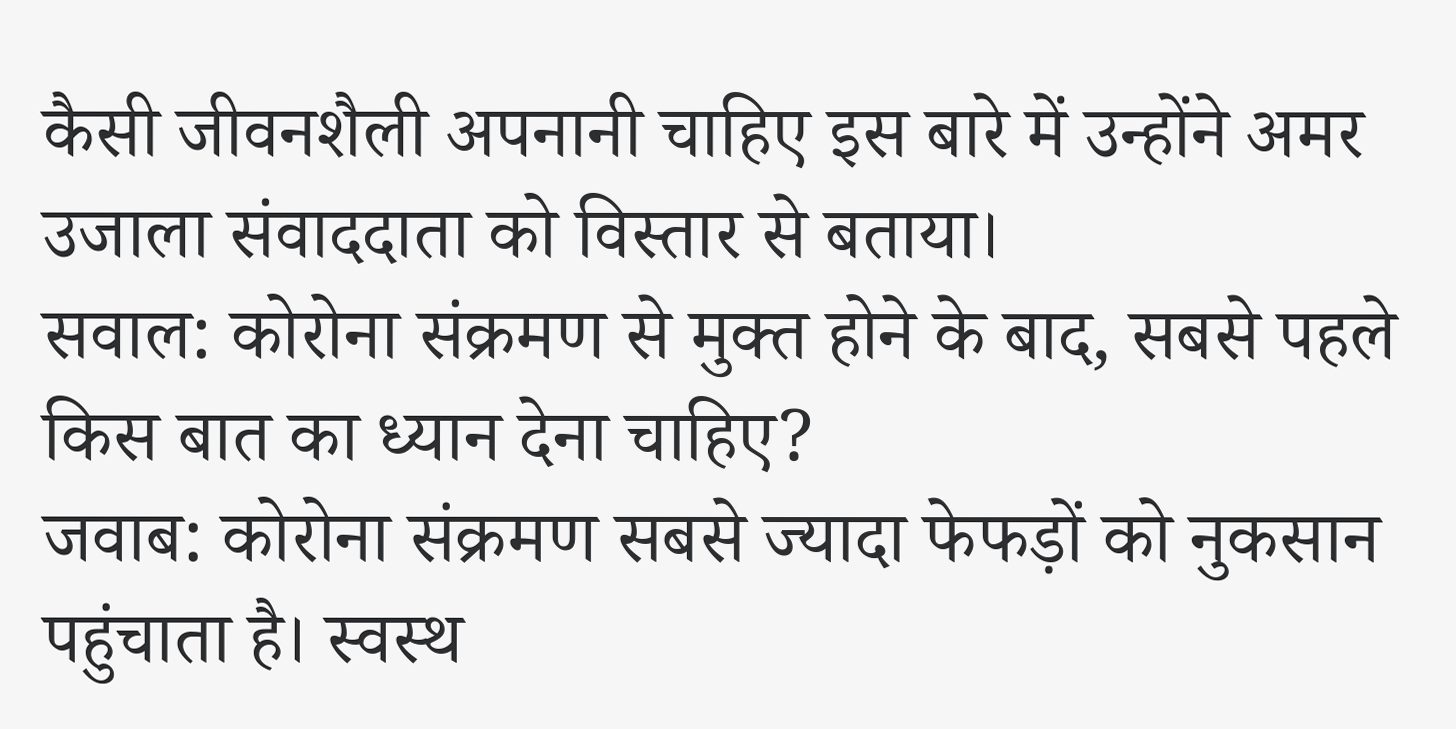कैसी जीवनशैली अपनानी चाहिए इस बारे में उन्होंने अमर उजाला संवाददाता को विस्तार से बताया।
सवाल: कोरोना संक्रमण से मुक्त होने के बाद, सबसे पहले किस बात का ध्यान देना चाहिए?
जवाब: कोरोना संक्रमण सबसे ज्यादा फेफड़ों को नुकसान पहुंचाता है। स्वस्थ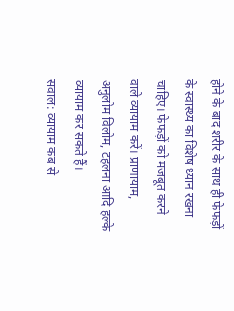होने के बाद शरीर के साथ ही फेफड़ों के स्वास्थ्य का विशेष ध्यान रखना चाहिए। फेफड़ों को मजबूत करने वाले व्यायाम करें। प्राणायाम, अनुलोम विलोम, टहलना आदि हल्के व्यायाम कर सकते हैं।
सवाल: व्यायाम कब से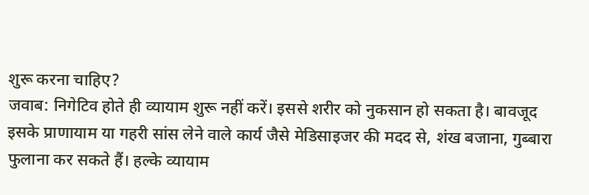शुरू करना चाहिए?
जवाब: निगेटिव होते ही व्यायाम शुरू नहीं करें। इससे शरीर को नुकसान हो सकता है। बावजूद इसके प्राणायाम या गहरी सांस लेने वाले कार्य जैसे मेडिसाइजर की मदद से, शंख बजाना, गुब्बारा फुलाना कर सकते हैं। हल्के व्यायाम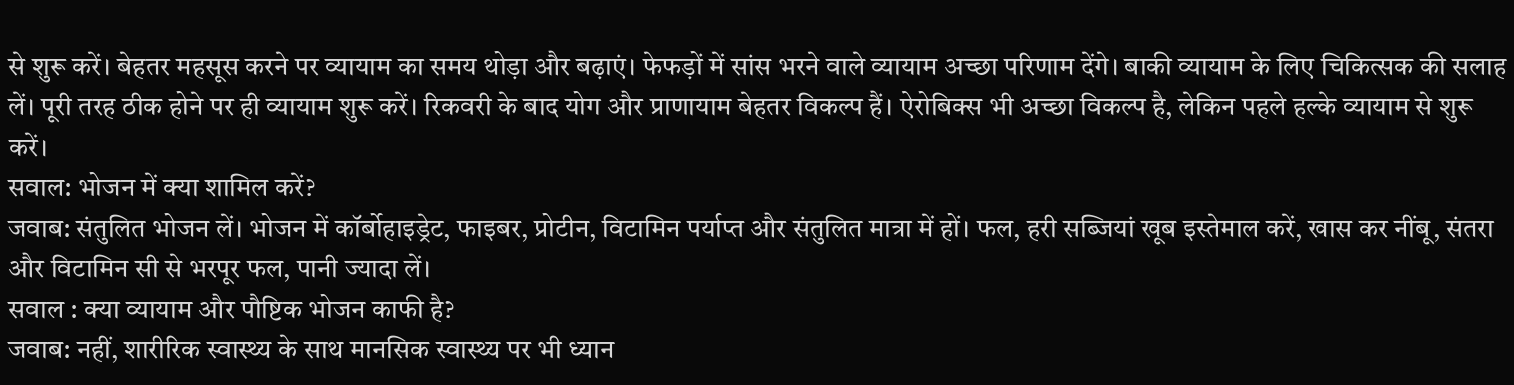से शुरू करें। बेहतर महसूस करने पर व्यायाम का समय थोड़ा और बढ़ाएं। फेफड़ों में सांस भरने वाले व्यायाम अच्छा परिणाम देंगे। बाकी व्यायाम के लिए चिकित्सक की सलाह लें। पूरी तरह ठीक होने पर ही व्यायाम शुरू करें। रिकवरी के बाद योग और प्राणायाम बेहतर विकल्प हैं। ऐरोबिक्स भी अच्छा विकल्प है, लेकिन पहले हल्के व्यायाम से शुरू करें।
सवाल: भोजन में क्या शामिल करें?
जवाब: संतुलित भोजन लें। भोजन में कॉर्बोहाइड्रेट, फाइबर, प्रोटीन, विटामिन पर्याप्त और संतुलित मात्रा में हों। फल, हरी सब्जियां खूब इस्तेमाल करें, खास कर नींबू, संतरा और विटामिन सी से भरपूर फल, पानी ज्यादा लें।
सवाल : क्या व्यायाम और पौष्टिक भोजन काफी है?
जवाब: नहीं, शारीरिक स्वास्थ्य के साथ मानसिक स्वास्थ्य पर भी ध्यान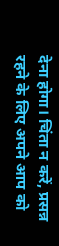देना होगा। चिंता न करें, प्रसन्न रहने के लिए अपने आप को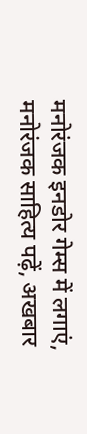मनोरंजक इनडोर गेम्स में लगाएं, मनोरंजक साहित्य पढ़ें, अखबार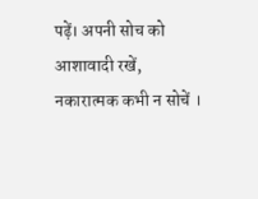पढ़ें। अपनी सोच को आशावादी रखें, नकारात्मक कभी न सोचें ।